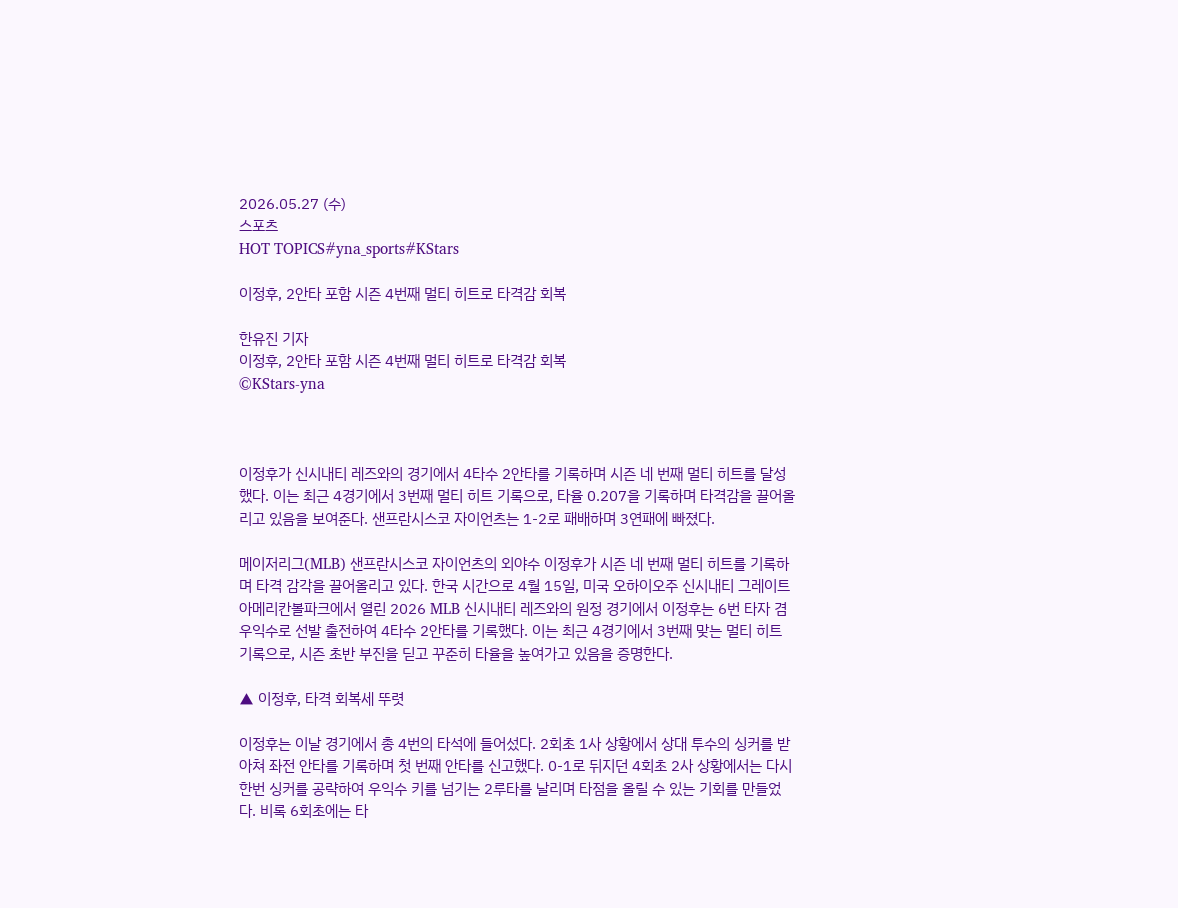2026.05.27 (수)
스포츠
HOT TOPICS#yna_sports#KStars

이정후, 2안타 포함 시즌 4번째 멀티 히트로 타격감 회복

한유진 기자
이정후, 2안타 포함 시즌 4번째 멀티 히트로 타격감 회복
©KStars-yna



이정후가 신시내티 레즈와의 경기에서 4타수 2안타를 기록하며 시즌 네 번째 멀티 히트를 달성했다. 이는 최근 4경기에서 3번째 멀티 히트 기록으로, 타율 0.207을 기록하며 타격감을 끌어올리고 있음을 보여준다. 샌프란시스코 자이언츠는 1-2로 패배하며 3연패에 빠졌다.

메이저리그(MLB) 샌프란시스코 자이언츠의 외야수 이정후가 시즌 네 번째 멀티 히트를 기록하며 타격 감각을 끌어올리고 있다. 한국 시간으로 4월 15일, 미국 오하이오주 신시내티 그레이트아메리칸볼파크에서 열린 2026 MLB 신시내티 레즈와의 원정 경기에서 이정후는 6번 타자 겸 우익수로 선발 출전하여 4타수 2안타를 기록했다. 이는 최근 4경기에서 3번째 맞는 멀티 히트 기록으로, 시즌 초반 부진을 딛고 꾸준히 타율을 높여가고 있음을 증명한다.

▲ 이정후, 타격 회복세 뚜렷

이정후는 이날 경기에서 총 4번의 타석에 들어섰다. 2회초 1사 상황에서 상대 투수의 싱커를 받아쳐 좌전 안타를 기록하며 첫 번째 안타를 신고했다. 0-1로 뒤지던 4회초 2사 상황에서는 다시 한번 싱커를 공략하여 우익수 키를 넘기는 2루타를 날리며 타점을 올릴 수 있는 기회를 만들었다. 비록 6회초에는 타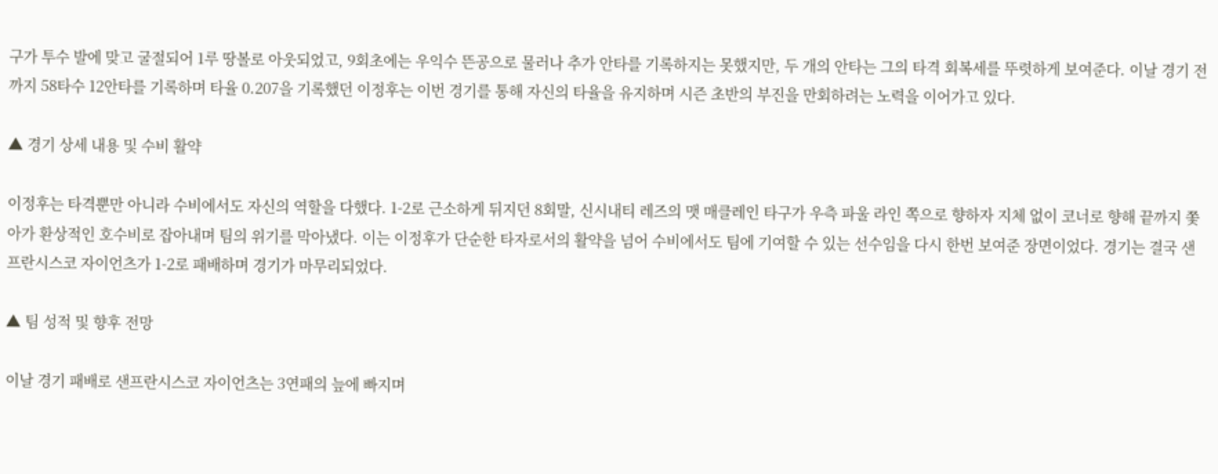구가 투수 발에 맞고 굴절되어 1루 땅볼로 아웃되었고, 9회초에는 우익수 뜬공으로 물러나 추가 안타를 기록하지는 못했지만, 두 개의 안타는 그의 타격 회복세를 뚜렷하게 보여준다. 이날 경기 전까지 58타수 12안타를 기록하며 타율 0.207을 기록했던 이정후는 이번 경기를 통해 자신의 타율을 유지하며 시즌 초반의 부진을 만회하려는 노력을 이어가고 있다.

▲ 경기 상세 내용 및 수비 활약

이정후는 타격뿐만 아니라 수비에서도 자신의 역할을 다했다. 1-2로 근소하게 뒤지던 8회말, 신시내티 레즈의 맷 매클레인 타구가 우측 파울 라인 쪽으로 향하자 지체 없이 코너로 향해 끝까지 쫓아가 환상적인 호수비로 잡아내며 팀의 위기를 막아냈다. 이는 이정후가 단순한 타자로서의 활약을 넘어 수비에서도 팀에 기여할 수 있는 선수임을 다시 한번 보여준 장면이었다. 경기는 결국 샌프란시스코 자이언츠가 1-2로 패배하며 경기가 마무리되었다.

▲ 팀 성적 및 향후 전망

이날 경기 패배로 샌프란시스코 자이언츠는 3연패의 늪에 빠지며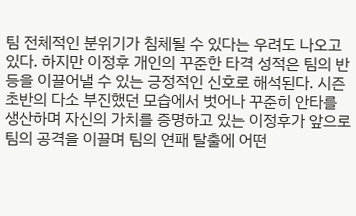팀 전체적인 분위기가 침체될 수 있다는 우려도 나오고 있다. 하지만 이정후 개인의 꾸준한 타격 성적은 팀의 반등을 이끌어낼 수 있는 긍정적인 신호로 해석된다. 시즌 초반의 다소 부진했던 모습에서 벗어나 꾸준히 안타를 생산하며 자신의 가치를 증명하고 있는 이정후가 앞으로 팀의 공격을 이끌며 팀의 연패 탈출에 어떤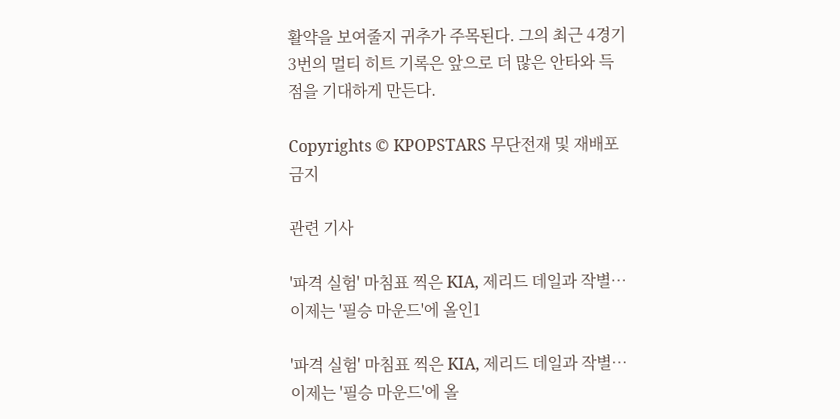활약을 보여줄지 귀추가 주목된다. 그의 최근 4경기 3번의 멀티 히트 기록은 앞으로 더 많은 안타와 득점을 기대하게 만든다.

Copyrights © KPOPSTARS 무단전재 및 재배포 금지

관련 기사

'파격 실험' 마침표 찍은 KIA, 제리드 데일과 작별… 이제는 '필승 마운드'에 올인1

'파격 실험' 마침표 찍은 KIA, 제리드 데일과 작별… 이제는 '필승 마운드'에 올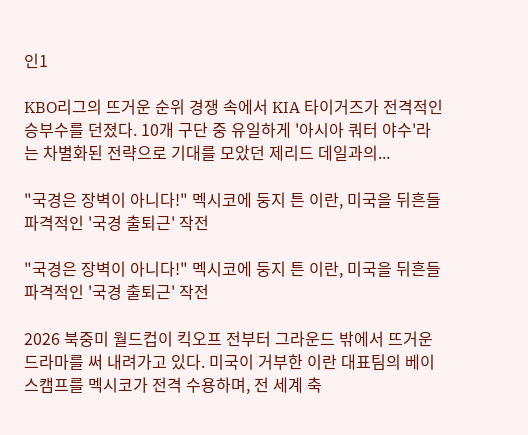인1

KBO리그의 뜨거운 순위 경쟁 속에서 KIA 타이거즈가 전격적인 승부수를 던졌다. 10개 구단 중 유일하게 '아시아 쿼터 야수'라는 차별화된 전략으로 기대를 모았던 제리드 데일과의...

"국경은 장벽이 아니다!" 멕시코에 둥지 튼 이란, 미국을 뒤흔들 파격적인 '국경 출퇴근' 작전

"국경은 장벽이 아니다!" 멕시코에 둥지 튼 이란, 미국을 뒤흔들 파격적인 '국경 출퇴근' 작전

2026 북중미 월드컵이 킥오프 전부터 그라운드 밖에서 뜨거운 드라마를 써 내려가고 있다. 미국이 거부한 이란 대표팀의 베이스캠프를 멕시코가 전격 수용하며, 전 세계 축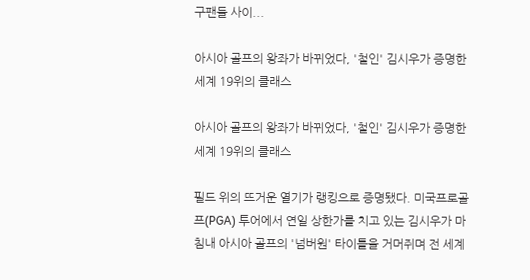구팬들 사이...

아시아 골프의 왕좌가 바뀌었다, '철인' 김시우가 증명한 세계 19위의 클래스

아시아 골프의 왕좌가 바뀌었다, '철인' 김시우가 증명한 세계 19위의 클래스

필드 위의 뜨거운 열기가 랭킹으로 증명됐다. 미국프로골프(PGA) 투어에서 연일 상한가를 치고 있는 김시우가 마침내 아시아 골프의 '넘버원' 타이틀을 거머쥐며 전 세계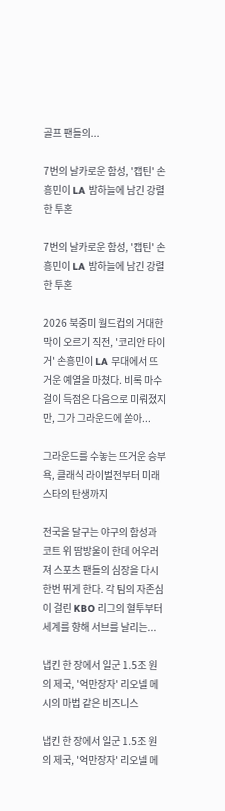골프 팬들의...

7번의 날카로운 함성, '캡틴' 손흥민이 LA 밤하늘에 남긴 강렬한 투혼

7번의 날카로운 함성, '캡틴' 손흥민이 LA 밤하늘에 남긴 강렬한 투혼

2026 북중미 월드컵의 거대한 막이 오르기 직전, '코리안 타이거' 손흥민이 LA 무대에서 뜨거운 예열을 마쳤다. 비록 마수걸이 득점은 다음으로 미뤄졌지만, 그가 그라운드에 쏟아...

그라운드를 수놓는 뜨거운 승부욕, 클래식 라이벌전부터 미래 스타의 탄생까지

전국을 달구는 야구의 함성과 코트 위 땀방울이 한데 어우러져 스포츠 팬들의 심장을 다시 한번 뛰게 한다. 각 팀의 자존심이 걸린 KBO 리그의 혈투부터 세계를 향해 서브를 날리는...

냅킨 한 장에서 일군 1.5조 원의 제국, '억만장자' 리오넬 메시의 마법 같은 비즈니스

냅킨 한 장에서 일군 1.5조 원의 제국, '억만장자' 리오넬 메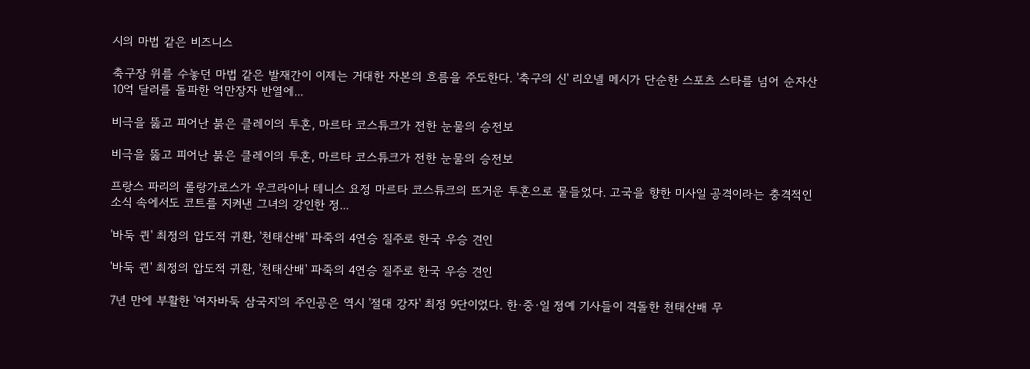시의 마법 같은 비즈니스

축구장 위를 수놓던 마법 같은 발재간이 이제는 거대한 자본의 흐름을 주도한다. '축구의 신' 리오넬 메시가 단순한 스포츠 스타를 넘어 순자산 10억 달러를 돌파한 억만장자 반열에...

비극을 뚫고 피어난 붉은 클레이의 투혼, 마르타 코스튜크가 전한 눈물의 승전보

비극을 뚫고 피어난 붉은 클레이의 투혼, 마르타 코스튜크가 전한 눈물의 승전보

프랑스 파리의 롤랑가로스가 우크라이나 테니스 요정 마르타 코스튜크의 뜨거운 투혼으로 물들었다. 고국을 향한 미사일 공격이라는 충격적인 소식 속에서도 코트를 지켜낸 그녀의 강인한 정...

'바둑 퀸' 최정의 압도적 귀환, '천태산배' 파죽의 4연승 질주로 한국 우승 견인

'바둑 퀸' 최정의 압도적 귀환, '천태산배' 파죽의 4연승 질주로 한국 우승 견인

7년 만에 부활한 '여자바둑 삼국지'의 주인공은 역시 '절대 강자' 최정 9단이었다. 한·중·일 정예 기사들이 격돌한 천태산배 무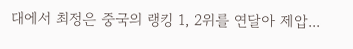대에서 최정은 중국의 랭킹 1, 2위를 연달아 제압...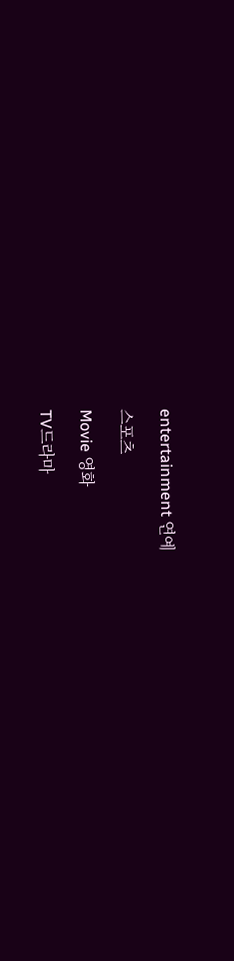entertainment 연예

스포츠

Movie 영화

TV드라마